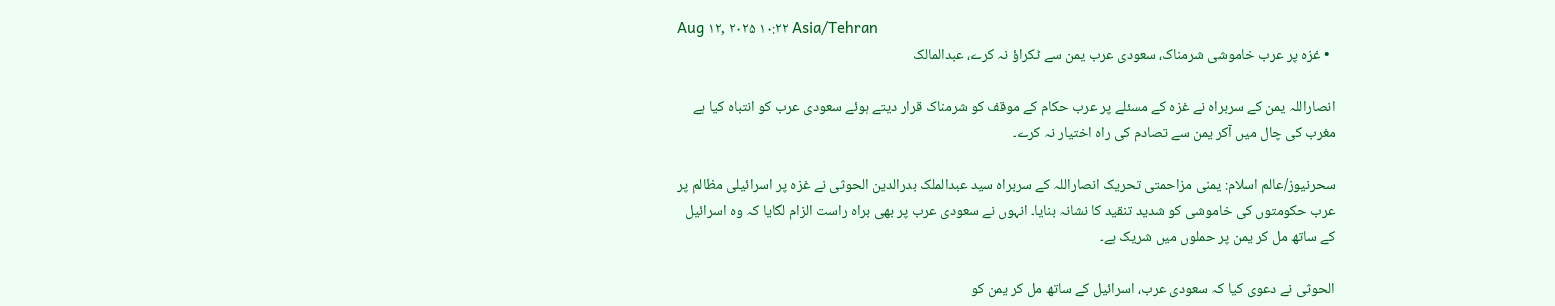Aug ۱۲, ۲۰۲۵ ۱۰:۲۲ Asia/Tehran
  • غزہ پر عرب خاموشی شرمناک، سعودی عرب یمن سے ٹکراؤ نہ کرے، عبدالمالک

انصاراللہ یمن کے سربراہ نے غزہ کے مسئلے پر عرب حکام کے موقف کو شرمناک قرار دیتے ہوئے سعودی عرب کو انتباہ کیا ہے مغرب کی چال میں آکر یمن سے تصادم کی راہ اختیار نہ کرے۔

سحرنیوز/عالم اسلام: یمنی مزاحمتی تحریک انصاراللہ کے سربراہ سید عبدالملک بدرالدین الحوثی نے غزہ پر اسرائیلی مظالم پر عرب حکومتوں کی خاموشی کو شدید تنقید کا نشانہ بنایا۔ انہوں نے سعودی عرب پر بھی براہ راست الزام لگایا کہ وہ اسرائیل کے ساتھ مل کر یمن پر حملوں میں شریک ہے۔

الحوثی نے دعوی کیا کہ سعودی عرب، اسرائیل کے ساتھ مل کر یمن کو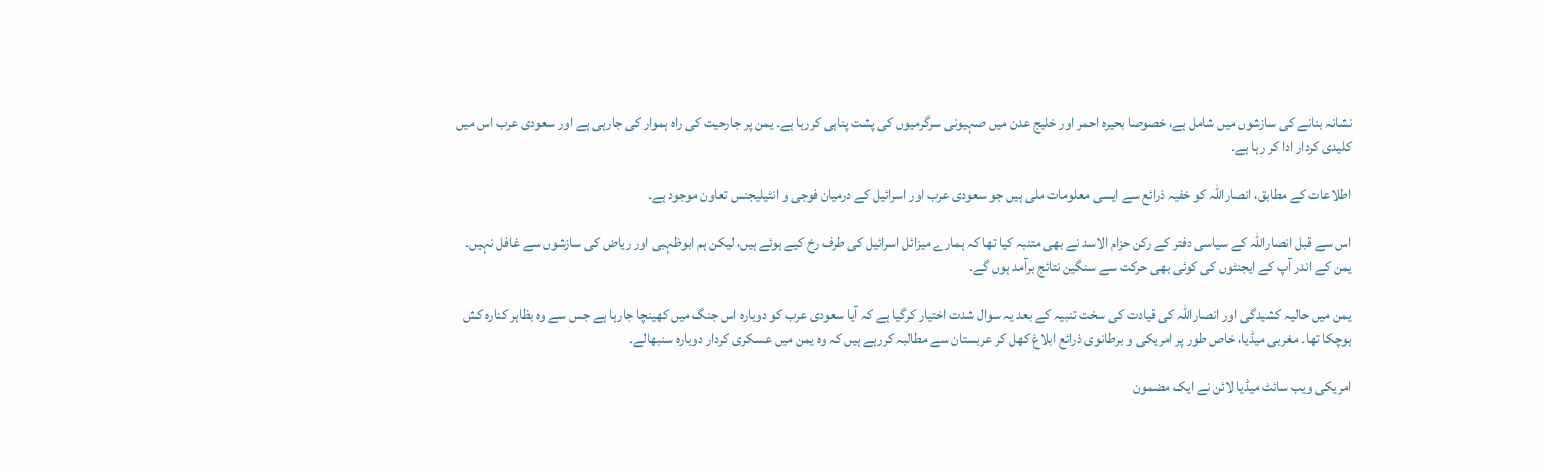نشانہ بنانے کی سازشوں میں شامل ہے، خصوصا بحیرہ احمر اور خلیج عدن میں صہیونی سرگرمیوں کی پشت پناہی کررہا ہے۔ یمن پر جارحیت کی راہ ہموار کی جارہی ہے اور سعودی عرب اس میں کلیدی کردار ادا کر رہا ہے۔

اطلاعات کے مطابق، انصاراللہ کو خفیہ ذرائع سے ایسی معلومات ملی ہیں جو سعودی عرب اور اسرائیل کے درمیان فوجی و انٹیلیجنس تعاون موجود ہے۔

اس سے قبل انصاراللہ کے سیاسی دفتر کے رکن حزام الاسد نے بھی متنبہ کیا تھا کہ ہمارے میزائل اسرائیل کی طرف رخ کیے ہوئے ہیں، لیکن ہم ابوظہبی اور ریاض کی سازشوں سے غافل نہیں۔ یمن کے اندر آپ کے ایجنٹوں کی کوئی بھی حرکت سے سنگین نتائج برآمد ہوں گے۔

یمن میں حالیہ کشیدگی اور انصاراللہ کی قیادت کی سخت تنبیہ کے بعد یہ سوال شدت اختیار کرگیا ہے کہ آیا سعودی عرب کو دوبارہ اس جنگ میں کھینچا جارہا ہے جس سے وہ بظاہر کنارہ کش ہوچکا تھا۔ مغربی میڈیا، خاص طور پر امریکی و برطانوی ذرائع ابلاغ کھل کر عربستان سے مطالبہ کررہے ہیں کہ وہ یمن میں عسکری کردار دوبارہ سنبھالے۔

امریکی ویب سائٹ میڈیا لائن نے ایک مضمون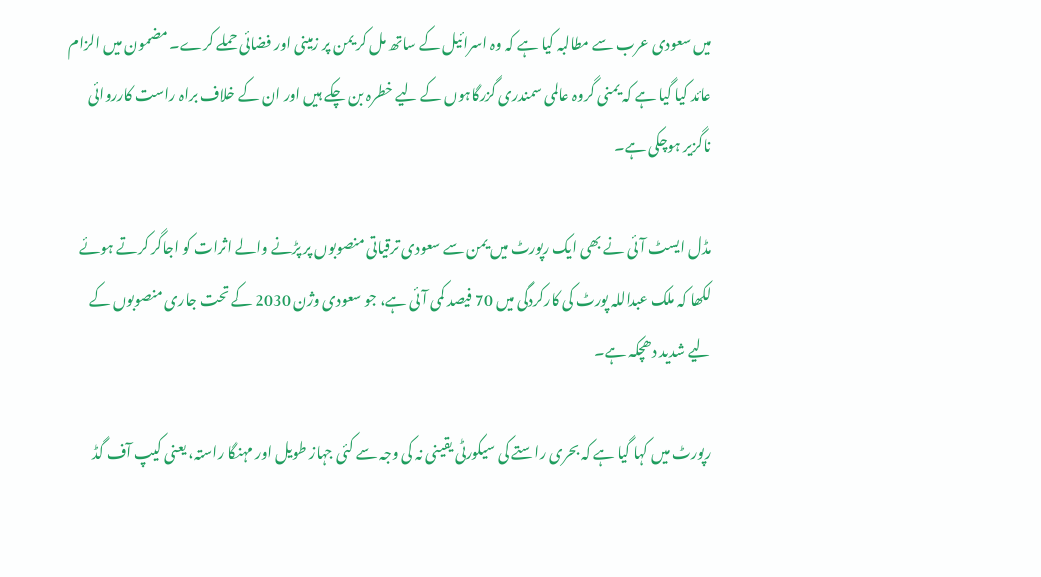میں سعودی عرب سے مطالبہ کیا ہے کہ وہ اسرائیل کے ساتھ مل کر یمن پر زمینی اور فضائی حملے کرے۔ مضمون میں الزام عائد کیا گیا ہے کہ یمنی گروہ عالمی سمندری گزرگاہوں کے لیے خطرہ بن چکے ہیں اور ان کے خلاف براہ راست کارروائی ناگزیر ہوچکی ہے۔

مڈل ایسٹ آئی نے بھی ایک رپورٹ میں یمن سے سعودی ترقیاتی منصوبوں پر پڑنے والے اثرات کو اجاگر کرتے ہوئے لکھا کہ ملک عبداللہ پورٹ کی کارکردگی میں 70 فیصد کمی آئی ہے، جو سعودی وژن 2030 کے تحت جاری منصوبوں کے لیے شدید دھچکہ ہے۔

رپورٹ میں کہا گیا ہے کہ بحری راستے کی سیکورٹی یقینی نہ کی وجہ سے کئی جہاز طویل اور مہنگا راستہ، یعنی کیپ آف گڈ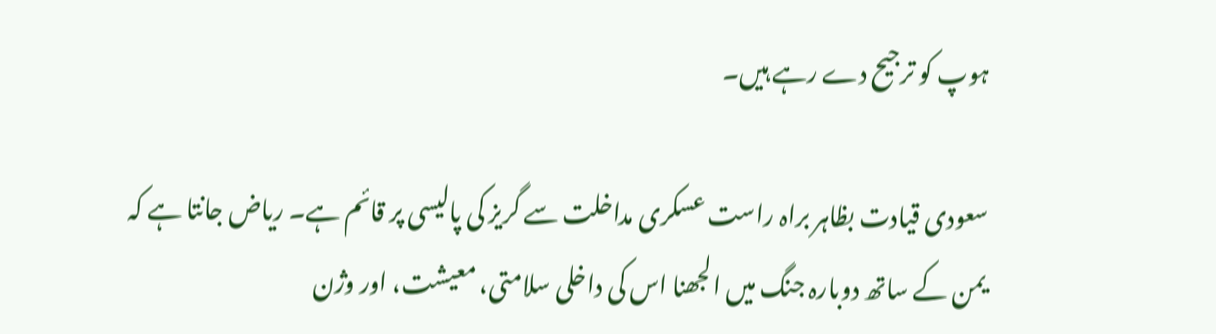ہوپ کو ترجیح دے رہے ہیں۔

سعودی قیادت بظاہر براہ راست عسکری مداخلت سے گریز کی پالیسی پر قائم ہے۔ ریاض جانتا ہے کہ یمن کے ساتھ دوبارہ جنگ میں الجھنا اس کی داخلی سلامتی، معیشت، اور وژن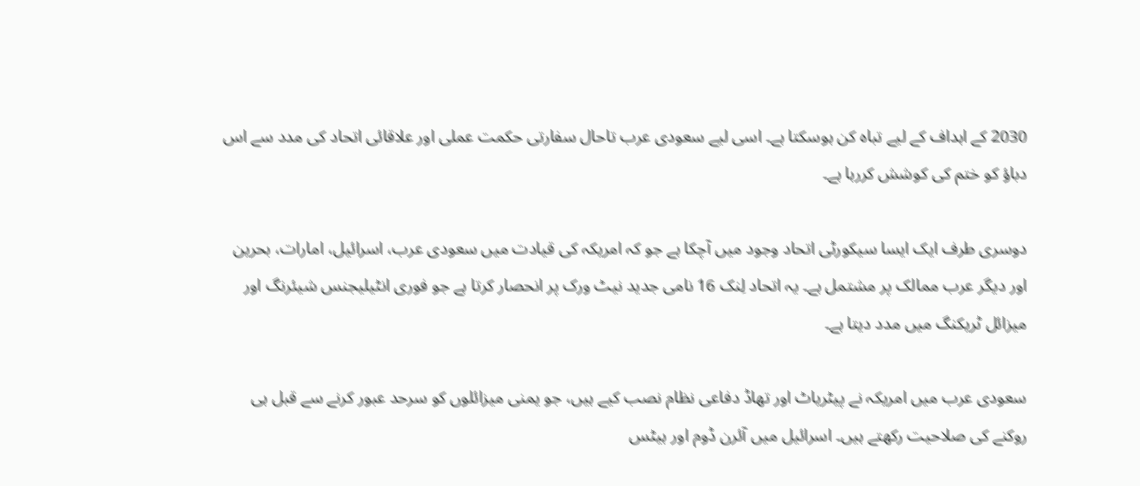2030 کے اہداف کے لیے تباہ کن ہوسکتا ہے۔ اسی لیے سعودی عرب تاحال سفارتی حکمت عملی اور علاقائی اتحاد کی مدد سے اس دباؤ کو ختم کی کوشش کررہا ہے۔

دوسری طرف ایک ایسا سیکورٹی اتحاد وجود میں آچکا ہے جو کہ امریکہ کی قیادت میں سعودی عرب، اسرائیل، امارات، بحرین اور دیگر عرب ممالک پر مشتمل ہے۔ یہ اتحاد لِنک 16 نامی جدید نیٹ ورک پر انحصار کرتا ہے جو فوری انٹیلیجنس شیئرنگ اور میزائل ٹریکنگ میں مدد دیتا ہے۔

سعودی عرب میں امریکہ نے پیٹریاٹ اور تھاڈ دفاعی نظام نصب کیے ہیں، جو یمنی میزائلوں کو سرحد عبور کرنے سے قبل ہی روکنے کی صلاحیت رکھتے ہیں۔ اسرائیل میں آئرن ڈوم اور ہیٹس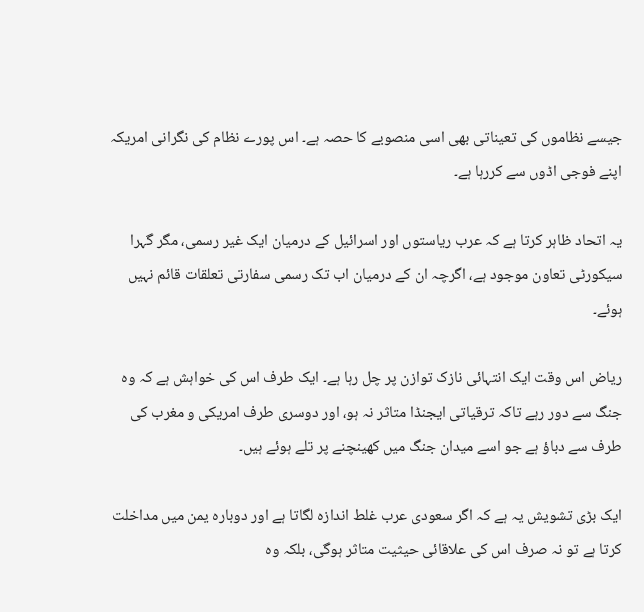جیسے نظاموں کی تعیناتی بھی اسی منصوبے کا حصہ ہے۔ اس پورے نظام کی نگرانی امریکہ اپنے فوجی اڈوں سے کررہا ہے۔

یہ اتحاد ظاہر کرتا ہے کہ عرب ریاستوں اور اسرائیل کے درمیان ایک غیر رسمی، مگر گہرا سیکورٹی تعاون موجود ہے، اگرچہ ان کے درمیان اب تک رسمی سفارتی تعلقات قائم نہیں ہوئے۔

ریاض اس وقت ایک انتہائی نازک توازن پر چل رہا ہے۔ ایک طرف اس کی خواہش ہے کہ وہ جنگ سے دور رہے تاکہ ترقیاتی ایجنڈا متاثر نہ ہو، اور دوسری طرف امریکی و مغرب کی طرف سے دباؤ ہے جو اسے میدان جنگ میں کھینچنے پر تلے ہوئے ہیں۔

ایک بڑی تشویش یہ ہے کہ اگر سعودی عرب غلط اندازہ لگاتا ہے اور دوبارہ یمن میں مداخلت کرتا ہے تو نہ صرف اس کی علاقائی حیثیت متاثر ہوگی، بلکہ وہ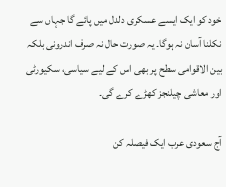خود کو ایک ایسے عسکری دلدل میں پائے گا جہاں سے نکلنا آسان نہ ہوگا۔ یہ صورت حال نہ صرف اندرونی بلکہ بین الاقوامی سطح پر بھی اس کے لیے سیاسی، سکیورٹی اور معاشی چیلنجز کھڑے کرے گی۔

آج سعودی عرب ایک فیصلہ کن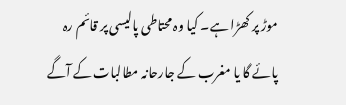موڑ پر کھڑا ہے۔ کیا وہ محتاطی پالیسی پر قائم رہ پائے گا یا مغرب کے جارحانہ مطالبات کے آگے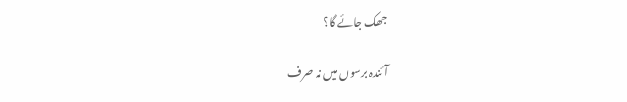جھک جائے گا؟

آئندہ برسوں میں نہ صرف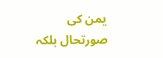یمن کی صورتحال بلکہ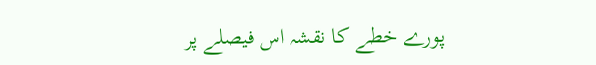پورے خطے کا نقشہ اس فیصلے پر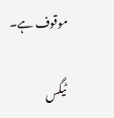موقوف ہے۔

ٹیگس